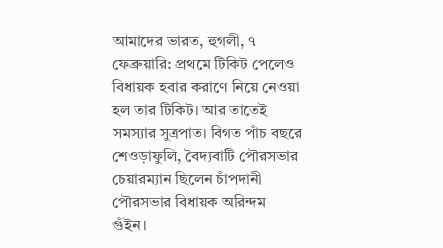আমাদের ভারত, হুগলী, ৭ ফেব্রুয়ারি: প্রথমে টিকিট পেলেও বিধায়ক হবার করাণে নিয়ে নেওয়া হল তার টিকিট। আর তাতেই সমস্যার সুত্রপাত। বিগত পাঁচ বছরে শেওড়াফুলি, বৈদ্যবাটি পৌরসভার চেয়ারম্যান ছিলেন চাঁপদানী পৌরসভার বিধায়ক অরিন্দম গুঁইন।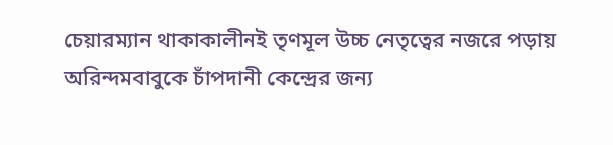চেয়ারম্যান থাকাকালীনই তৃণমূল উচ্চ নেতৃত্বের নজরে পড়ায় অরিন্দমবাবুকে চাঁপদানী কেন্দ্রের জন্য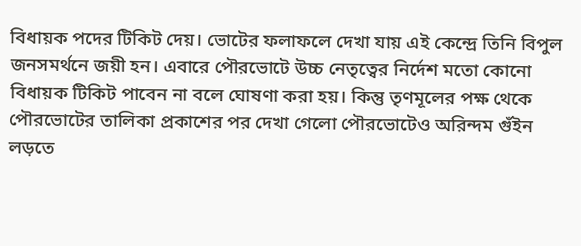বিধায়ক পদের টিকিট দেয়। ভোটের ফলাফলে দেখা যায় এই কেন্দ্রে তিনি বিপুল জনসমর্থনে জয়ী হন। এবারে পৌরভোটে উচ্চ নেতৃত্বের নির্দেশ মতো কোনো বিধায়ক টিকিট পাবেন না বলে ঘোষণা করা হয়। কিন্তু তৃণমূলের পক্ষ থেকে পৌরভোটের তালিকা প্রকাশের পর দেখা গেলো পৌরভোটেও অরিন্দম গুঁইন লড়তে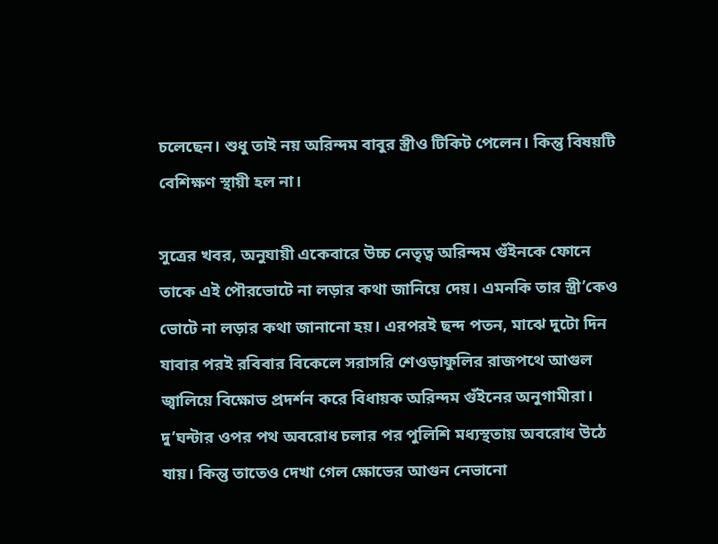চলেছেন। শুধু তাই নয় অরিন্দম বাবুর স্ত্রীও টিকিট পেলেন। কিন্তু বিষয়টি বেশিক্ষণ স্থায়ী হল না।

সুত্রের খবর, অনুযায়ী একেবারে উচ্চ নেতৃত্ব অরিন্দম গুঁইনকে ফোনে তাকে এই পৌরভোটে না লড়ার কথা জানিয়ে দেয়। এমনকি তার স্ত্রী’কেও ভোটে না লড়ার কথা জানানো হয়। এরপরই ছন্দ পতন, মাঝে দুটো দিন যাবার পরই রবিবার বিকেলে সরাসরি শেওড়াফুলির রাজপথে আগুল জ্বালিয়ে বিক্ষোভ প্রদর্শন করে বিধায়ক অরিন্দম গুঁইনের অনুগামীরা। দু’ঘন্টার ওপর পথ অবরোধ চলার পর পুলিশি মধ্যস্থতায় অবরোধ উঠে যায়। কিন্তু তাতেও দেখা গেল ক্ষোভের আগুন নেভানো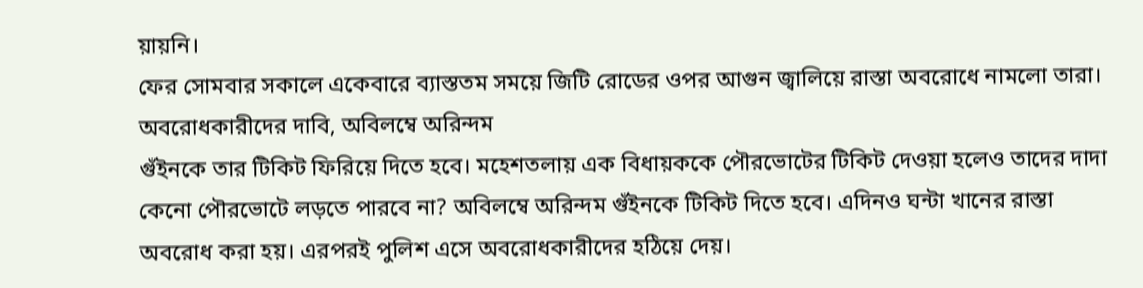য়ায়নি।
ফের সোমবার সকালে একেবারে ব্যাস্ততম সময়ে জিটি রোডের ওপর আগুন জ্বালিয়ে রাস্তা অবরোধে নামলো তারা। অবরোধকারীদের দাবি, অবিলম্বে অরিন্দম
গুঁইনকে তার টিকিট ফিরিয়ে দিতে হবে। মহেশতলায় এক বিধায়ককে পৌরভোটের টিকিট দেওয়া হলেও তাদের দাদা কেনো পৌরভোটে লড়তে পারবে না? অবিলম্বে অরিন্দম গুঁইনকে টিকিট দিতে হবে। এদিনও ঘন্টা খানের রাস্তা অবরোধ করা হয়। এরপরই পুলিশ এসে অবরোধকারীদের হঠিয়ে দেয়।